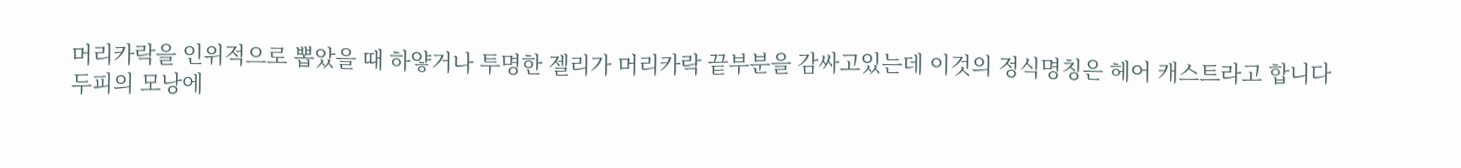머리카락을 인위적으로 뽑았을 때 하얗거나 투명한 젤리가 머리카락 끝부분을 감싸고있는데 이것의 정식명칭은 헤어 캐스트라고 합니다
두피의 모낭에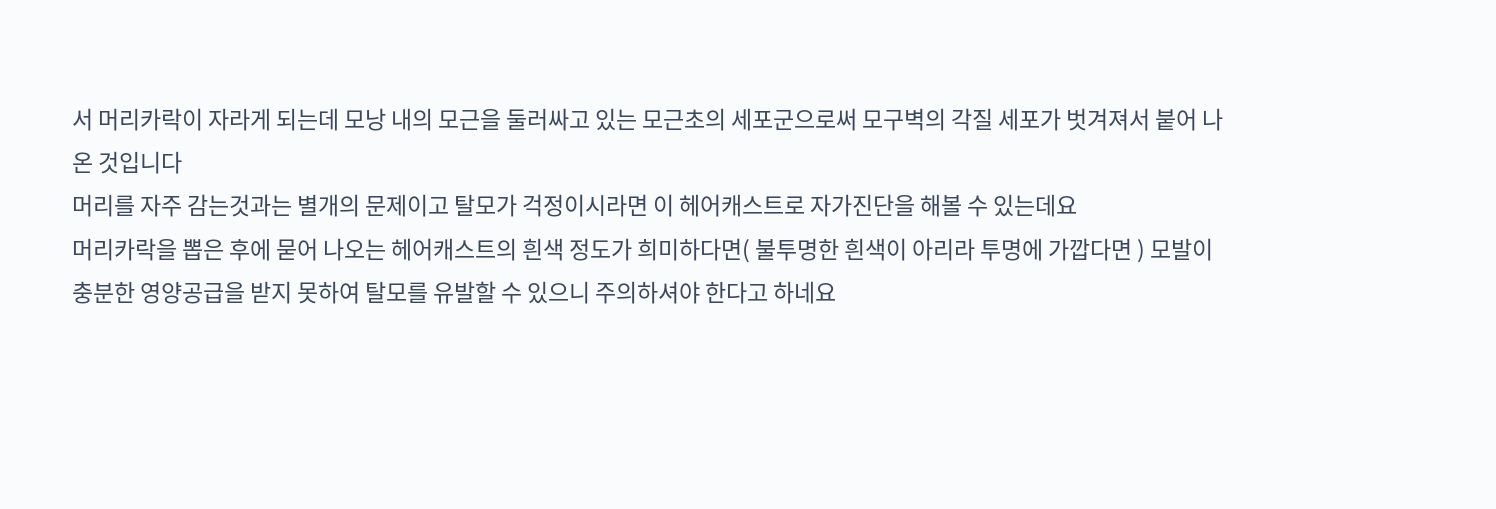서 머리카락이 자라게 되는데 모낭 내의 모근을 둘러싸고 있는 모근초의 세포군으로써 모구벽의 각질 세포가 벗겨져서 붙어 나온 것입니다
머리를 자주 감는것과는 별개의 문제이고 탈모가 걱정이시라면 이 헤어캐스트로 자가진단을 해볼 수 있는데요
머리카락을 뽑은 후에 묻어 나오는 헤어캐스트의 흰색 정도가 희미하다면( 불투명한 흰색이 아리라 투명에 가깝다면 ) 모발이 충분한 영양공급을 받지 못하여 탈모를 유발할 수 있으니 주의하셔야 한다고 하네요